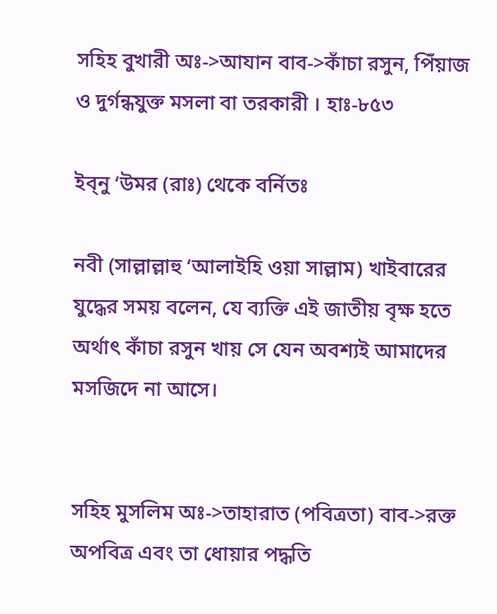সহিহ বুখারী অঃ->আযান বাব->কাঁচা রসুন, পিঁয়াজ ও দুর্গন্ধযুক্ত মসলা বা তরকারী । হাঃ-৮৫৩

ইব্‌নু ‘উমর (রাঃ) থেকে বর্নিতঃ

নবী (সাল্লাল্লাহু ‘আলাইহি ওয়া সাল্লাম) খাইবারের যুদ্ধের সময় বলেন, যে ব্যক্তি এই জাতীয় বৃক্ষ হতে অর্থাৎ কাঁচা রসুন খায় সে যেন অবশ্যই আমাদের মসজিদে না আসে।


সহিহ মুসলিম অঃ->তাহারাত (পবিত্রতা) বাব->রক্ত অপবিত্র এবং তা ধোয়ার পদ্ধতি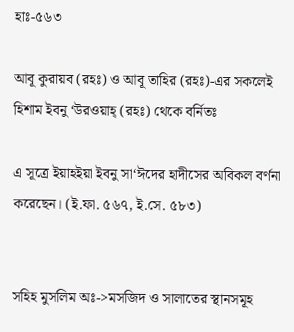হাঃ-৫৬৩

আবূ কুরায়ব (রহঃ) ও আবূ তাহির (রহঃ)-এর সকলেই হিশাম ইবনু ‘উরওয়াহ্ (রহঃ) থেকে বর্নিতঃ

এ সূত্রে ইয়াহইয়া ইবনু সা‘ঈদের হাদীসের অবিকল বর্ণনা করেছেন। (ই.ফা. ৫৬৭, ই.সে. ৫৮৩)


সহিহ মুসলিম অঃ->মসজিদ ও সালাতের স্থানসমূহ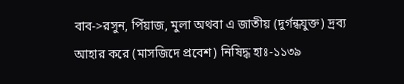বাব->রসুন, পিঁয়াজ, মুলা অথবা এ জাতীয় (দুর্গন্ধযুক্ত) দ্রব্য আহার করে (মাসজিদে প্রবেশ) নিষিদ্ধ হাঃ-১১৩৯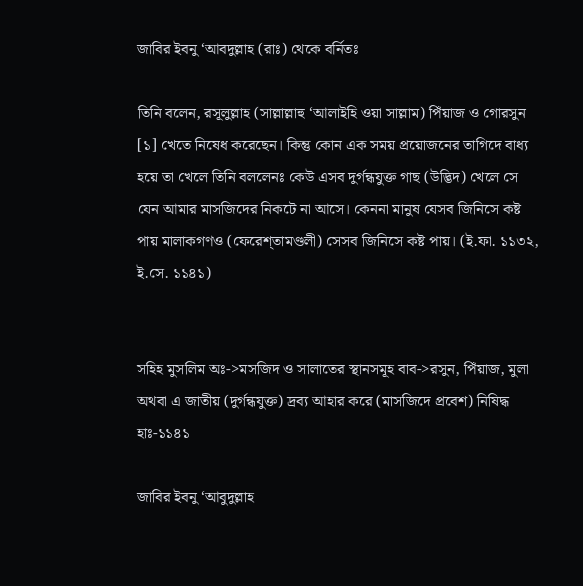জাবির ইবনু ‘আবদুল্লাহ (রাঃ) থেকে বর্নিতঃ

তিনি বলেন, রসূলুল্লাহ (সাল্লাল্লাহু ‘আলাইহি ওয়া সাল্লাম) পিঁয়াজ ও গোরসুন [১] খেতে নিষেধ করেছেন। কিন্তু কোন এক সময় প্রয়োজনের তাগিদে বাধ্য হয়ে তা খেলে তিনি বললেনঃ কেউ এসব দুর্গন্ধযুক্ত গাছ (উদ্ভিদ) খেলে সে যেন আমার মাসজিদের নিকটে না আসে। কেননা মানুষ যেসব জিনিসে কষ্ট পায় মালাকগণও (ফেরেশ্‌তামণ্ডলী) সেসব জিনিসে কষ্ট পায়। (ই.ফা. ১১৩২, ই.সে. ১১৪১)


সহিহ মুসলিম অঃ->মসজিদ ও সালাতের স্থানসমূহ বাব->রসুন, পিঁয়াজ, মুলা অথবা এ জাতীয় (দুর্গন্ধযুক্ত) দ্রব্য আহার করে (মাসজিদে প্রবেশ) নিষিদ্ধ হাঃ-১১৪১

জাবির ইবনু ‘আবুদুল্লাহ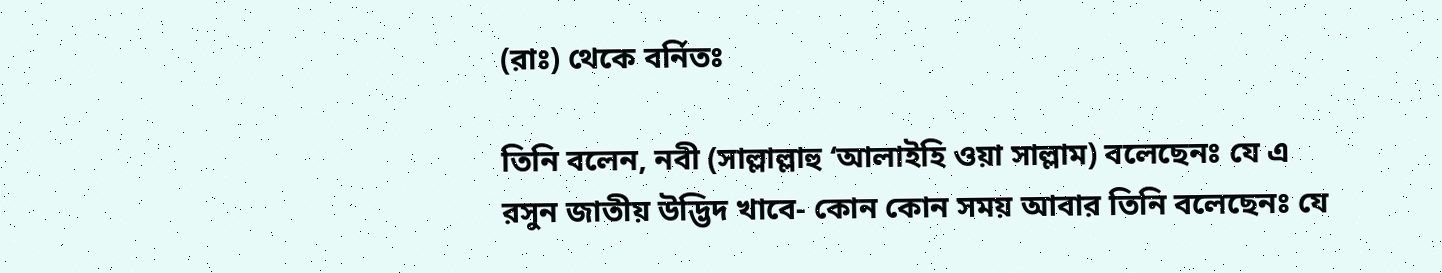(রাঃ) থেকে বর্নিতঃ

তিনি বলেন, নবী (সাল্লাল্লাহু ‘আলাইহি ওয়া সাল্লাম) বলেছেনঃ যে এ রসুন জাতীয় উদ্ভিদ খাবে- কোন কোন সময় আবার তিনি বলেছেনঃ যে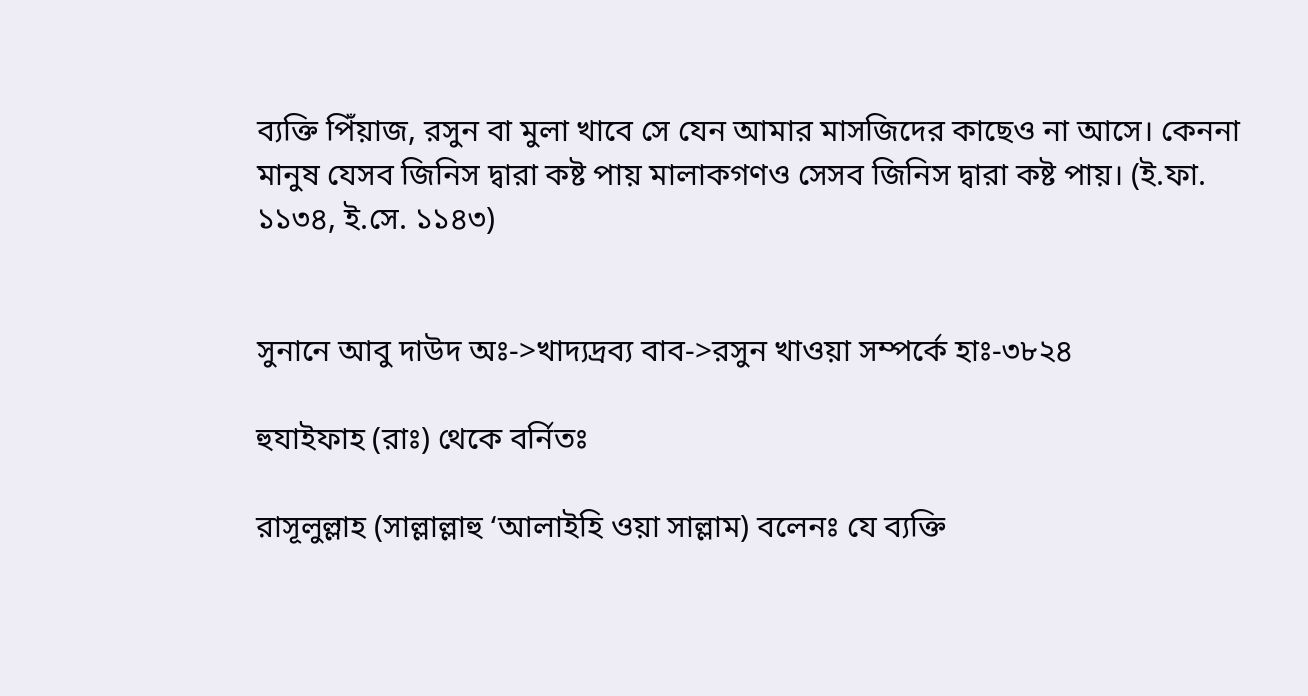ব্যক্তি পিঁয়াজ, রসুন বা মুলা খাবে সে যেন আমার মাসজিদের কাছেও না আসে। কেননা মানুষ যেসব জিনিস দ্বারা কষ্ট পায় মালাকগণও সেসব জিনিস দ্বারা কষ্ট পায়। (ই.ফা. ১১৩৪, ই.সে. ১১৪৩)


সুনানে আবু দাউদ অঃ->খাদ্যদ্রব্য বাব->রসুন খাওয়া সম্পর্কে হাঃ-৩৮২৪

হুযাইফাহ (রাঃ) থেকে বর্নিতঃ

রাসূলুল্লাহ (সাল্লাল্লাহু ‘আলাইহি ওয়া সাল্লাম) বলেনঃ যে ব্যক্তি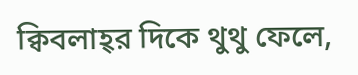ক্বিবলাহ্‌র দিকে থুথু ফেলে,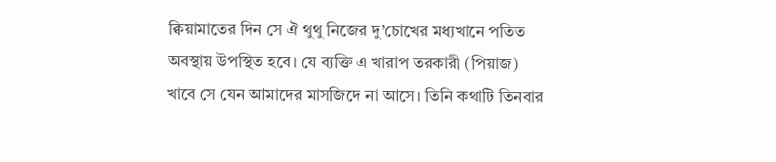ক্বিয়ামাতের দিন সে ঐ থুথু নিজের দু’চোখের মধ্যখানে পতিত অবস্থায় উপস্থিত হবে। যে ব্যক্তি এ খারাপ তরকারী (পিয়াজ) খাবে সে যেন আমাদের মাসজিদে না আসে। তিনি কথাটি তিনবার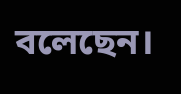বলেছেন।